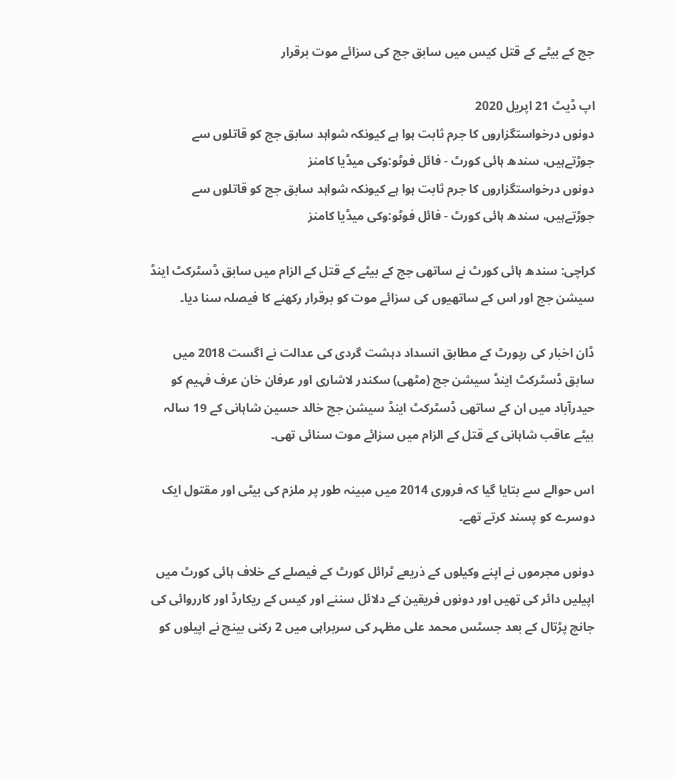جج کے بیٹے کے قتل کیس میں سابق جج کی سزائے موت برقرار

اپ ڈیٹ 21 اپريل 2020
دونوں درخواستگزاروں کا جرم ثابت ہوا ہے کیونکہ شواہد سابق جج کو قاتلوں سے جوڑتےہیں، سندھ ہائی کورٹ - فائل فوٹو:وکی میڈیا کامنز
دونوں درخواستگزاروں کا جرم ثابت ہوا ہے کیونکہ شواہد سابق جج کو قاتلوں سے جوڑتےہیں، سندھ ہائی کورٹ - فائل فوٹو:وکی میڈیا کامنز

کراچی: سندھ ہائی کورٹ نے ساتھی جج کے بیٹے کے قتل کے الزام میں سابق ڈسٹرکٹ اینڈ سیشن جج اور اس کے ساتھیوں کی سزائے موت کو برقرار رکھنے کا فیصلہ سنا دیا۔

ڈان اخبار کی رپورٹ کے مطابق انسداد دہشت گردی کی عدالت نے اگست 2018 میں سابق ڈسٹرکٹ اینڈ سیشن جج (مٹھی) سکندر لاشاری اور عرفان خان عرف فہیم کو حیدرآباد میں ان کے ساتھی ڈسٹرکٹ اینڈ سیشن جج خالد حسین شاہانی کے 19 سالہ بیٹے عاقب شاہانی کے قتل کے الزام میں سزائے موت سنائی تھی۔

اس حوالے سے بتایا گیا کہ فروری 2014 میں مبینہ طور پر ملزم کی بیٹی اور مقتول ایک دوسرے کو پسند کرتے تھے۔

دونوں مجرموں نے اپنے وکیلوں کے ذریعے ٹرائل کورٹ کے فیصلے کے خلاف ہائی کورٹ میں اپیلیں دائر کی تھیں اور دونوں فریقین کے دلائل سننے اور کیس کے ریکارڈ اور کارروائی کی جانچ پڑتال کے بعد جسٹس محمد علی مظہر کی سربراہی میں 2 رکنی بینچ نے اپیلوں کو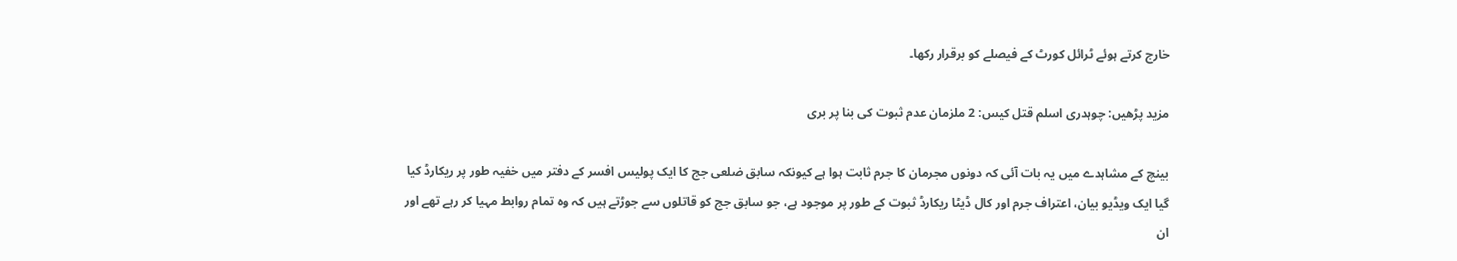خارج کرتے ہوئے ٹرائل کورٹ کے فیصلے کو برقرار رکھا۔

مزید پڑھیں: چوہدری اسلم قتل کیس: 2 ملزمان عدم ثبوت کی بنا پر بری

بینچ کے مشاہدے میں یہ بات آئی کہ دونوں مجرمان کا جرم ثابت ہوا ہے کیونکہ سابق ضلعی جج کا ایک پولیس افسر کے دفتر میں خفیہ طور پر ریکارڈ کیا گیا ایک ویڈیو بیان، اعتراف جرم اور کال ڈیٹا ریکارڈ ثبوت کے طور پر موجود ہے، جو سابق جج کو قاتلوں سے جوڑتے ہیں کہ وہ تمام روابط مہیا کر رہے تھے اور ان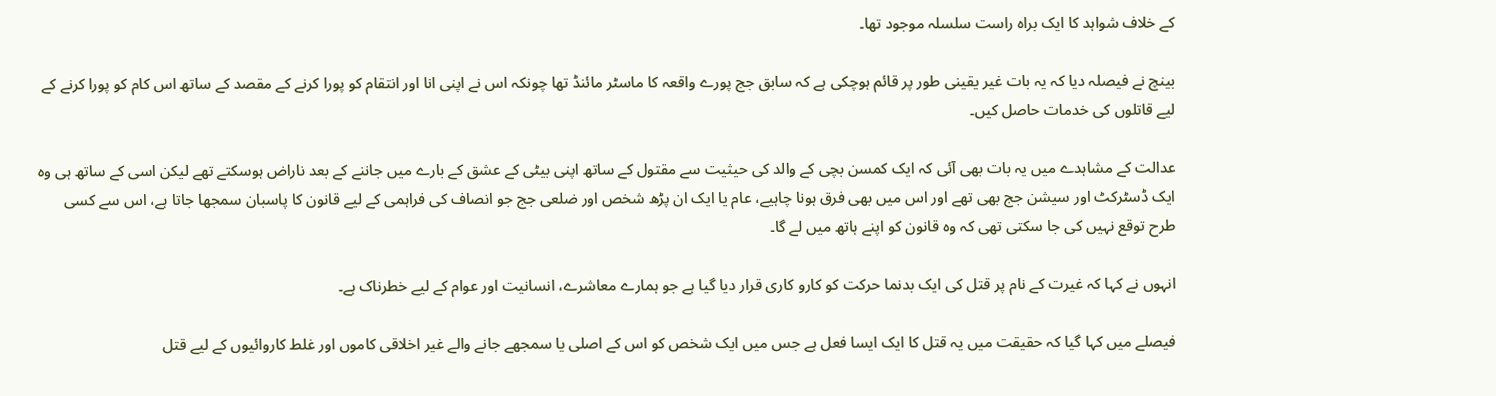کے خلاف شواہد کا ایک براہ راست سلسلہ موجود تھا۔

بینچ نے فیصلہ دیا کہ یہ بات غیر یقینی طور پر قائم ہوچکی ہے کہ سابق جج پورے واقعہ کا ماسٹر مائنڈ تھا چونکہ اس نے اپنی انا اور انتقام کو پورا کرنے کے مقصد کے ساتھ اس کام کو پورا کرنے کے لیے قاتلوں کی خدمات حاصل کیں۔

عدالت کے مشاہدے میں یہ بات بھی آئی کہ ایک کمسن بچی کے والد کی حیثیت سے مقتول کے ساتھ اپنی بیٹی کے عشق کے بارے میں جاننے کے بعد ناراض ہوسکتے تھے لیکن اسی کے ساتھ ہی وہ ایک ڈسٹرکٹ اور سیشن جج بھی تھے اور اس میں بھی فرق ہونا چاہیے، عام یا ایک ان پڑھ شخص اور ضلعی جج جو انصاف کی فراہمی کے لیے قانون کا پاسبان سمجھا جاتا ہے، اس سے کسی طرح توقع نہیں کی جا سکتی تھی کہ وہ قانون کو اپنے ہاتھ میں لے گا۔

انہوں نے کہا کہ غیرت کے نام پر قتل کی ایک بدنما حرکت کو کارو کاری قرار دیا گیا ہے جو ہمارے معاشرے، انسانیت اور عوام کے لیے خطرناک ہے۔

فیصلے میں کہا گیا کہ حقیقت میں یہ قتل کا ایک ایسا فعل ہے جس میں ایک شخص کو اس کے اصلی یا سمجھے جانے والے غیر اخلاقی کاموں اور غلط کاروائیوں کے لیے قتل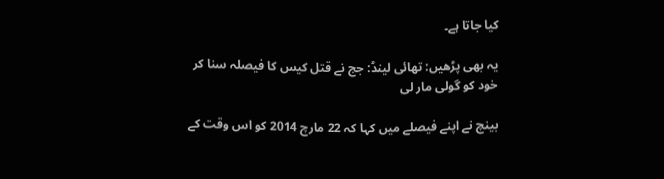کیا جاتا ہے۔

یہ بھی پڑھیں: تھائی لینڈ: جج نے قتل کیس کا فیصلہ سنا کر خود کو گولی مار لی

بینچ نے اپنے فیصلے میں کہا کہ 22 مارچ 2014 کو اس وقت کے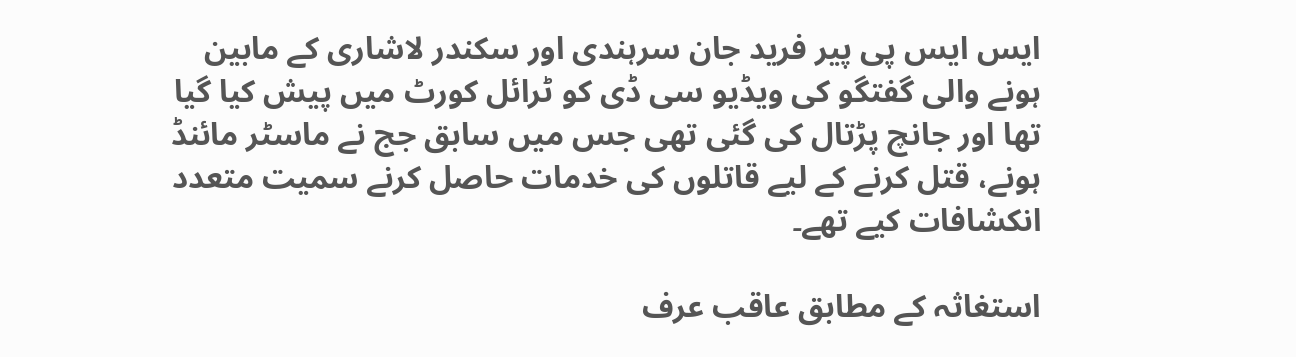ایس ایس پی پیر فرید جان سرہندی اور سکندر لاشاری کے مابین ہونے والی گفتگو کی ویڈیو سی ڈی کو ٹرائل کورٹ میں پیش کیا گیا تھا اور جانچ پڑتال کی گئی تھی جس میں سابق جج نے ماسٹر مائنڈ ہونے، قتل کرنے کے لیے قاتلوں کی خدمات حاصل کرنے سمیت متعدد انکشافات کیے تھے۔

استغاثہ کے مطابق عاقب عرف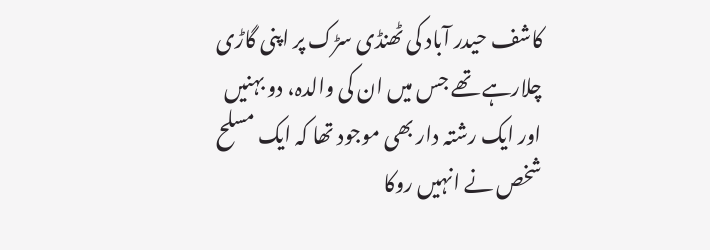کاشف حیدر آباد کی ٹھنڈی سڑک پر اپنی گاڑی چلارہے تھے جس میں ان کی والدہ، دو بہنیں اور ایک رشتہ دار بھی موجود تھا کہ ایک مسلح شخص نے انہیں روکا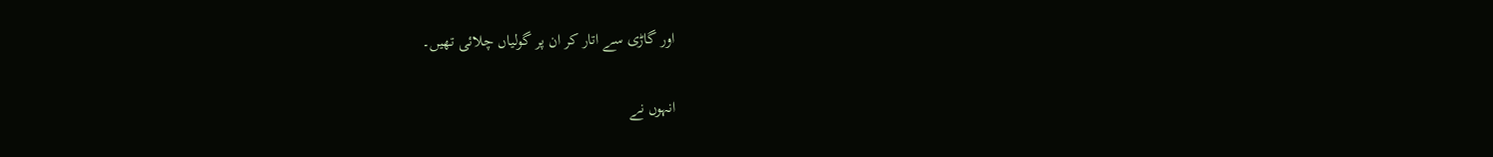اور گاڑی سے اتار کر ان پر گولیاں چلائی تھیں۔

انہوں نے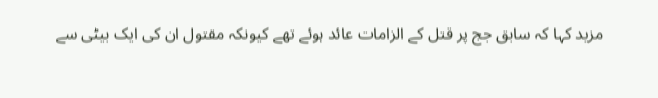مزید کہا کہ سابق جج پر قتل کے الزامات عائد ہوئے تھے کیونکہ مقتول ان کی ایک بیٹی سے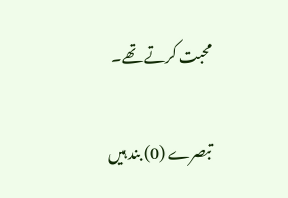محبت کرتے تھے۔

تبصرے (0) بند ہیں